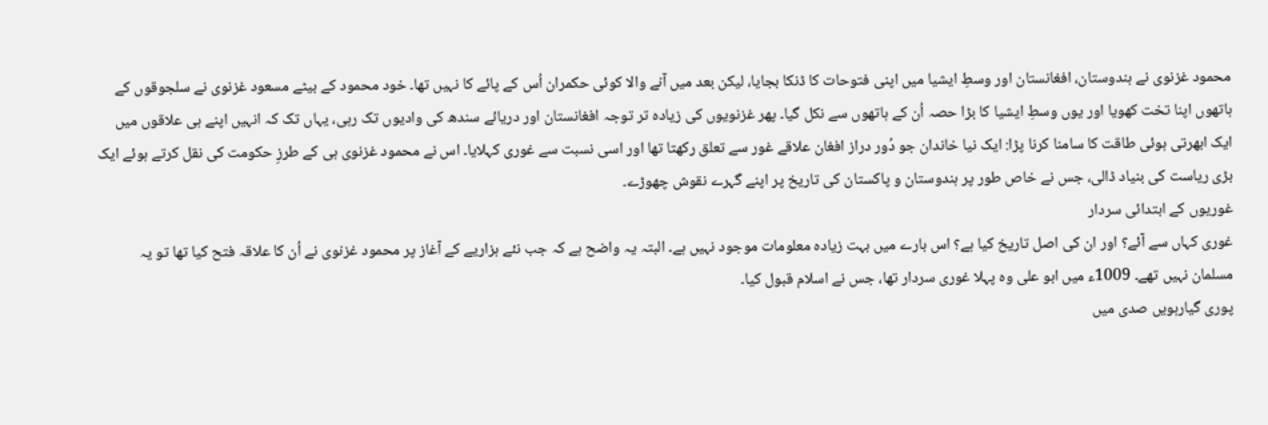محمود غزنوی نے ہندوستان، افغانستان اور وسطِ ایشیا میں اپنی فتوحات کا ڈنکا بجایا، لیکن بعد میں آنے والا کوئی حکمران اُس کے پائے کا نہیں تھا۔ خود محمود کے بیٹے مسعود غزنوی نے سلجوقوں کے ہاتھوں اپنا تخت کھویا اور یوں وسطِ ایشیا کا بڑا حصہ اُن کے ہاتھوں سے نکل گیا۔ پھر غزنویوں کی زیادہ تر توجہ افغانستان اور دریائے سندھ کی وادیوں تک رہی، یہاں تک کہ انہیں اپنے ہی علاقوں میں ایک ابھرتی ہوئی طاقت کا سامنا کرنا پڑا: ایک نیا خاندان جو دُور دراز افغان علاقے غور سے تعلق رکھتا تھا اور اسی نسبت سے غوری کہلایا۔ اس نے محمود غزنوی ہی کے طرزِ حکومت کی نقل کرتے ہوئے ایک بڑی ریاست کی بنیاد ڈالی، جس نے خاص طور پر ہندوستان و پاکستان کی تاریخ پر اپنے گہرے نقوش چھوڑے۔
غوریوں کے ابتدائی سردار
غوری کہاں سے آئے؟ اور ان کی اصل تاریخ کیا ہے؟ اس بارے میں بہت زیادہ معلومات موجود نہیں ہے۔ البتہ یہ واضح ہے کہ جب نئے ہزاریے کے آغاز پر محمود غزنوی نے اُن کا علاقہ فتح کیا تھا تو یہ مسلمان نہیں تھے۔ 1009ء میں ابو علی وہ پہلا غوری سردار تھا، جس نے اسلام قبول کیا۔
پوری گیارہویں صدی میں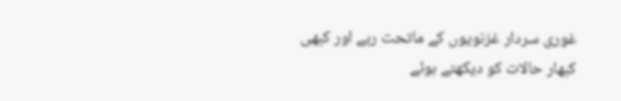غوری سردار غزنویوں کے ماتحت رہے اور کبھی کبھار حالات کو دیکھتے ہوئے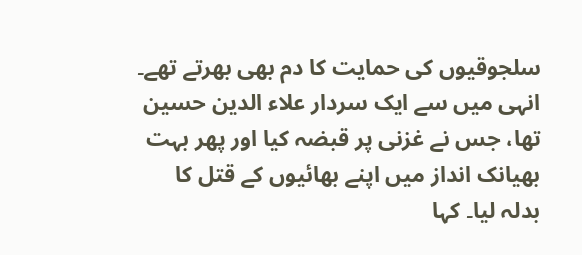سلجوقیوں کی حمایت کا دم بھی بھرتے تھے۔ انہی میں سے ایک سردار علاء الدین حسین تھا، جس نے غزنی پر قبضہ کیا اور پھر بہت بھیانک انداز میں اپنے بھائیوں کے قتل کا بدلہ لیا۔ کہا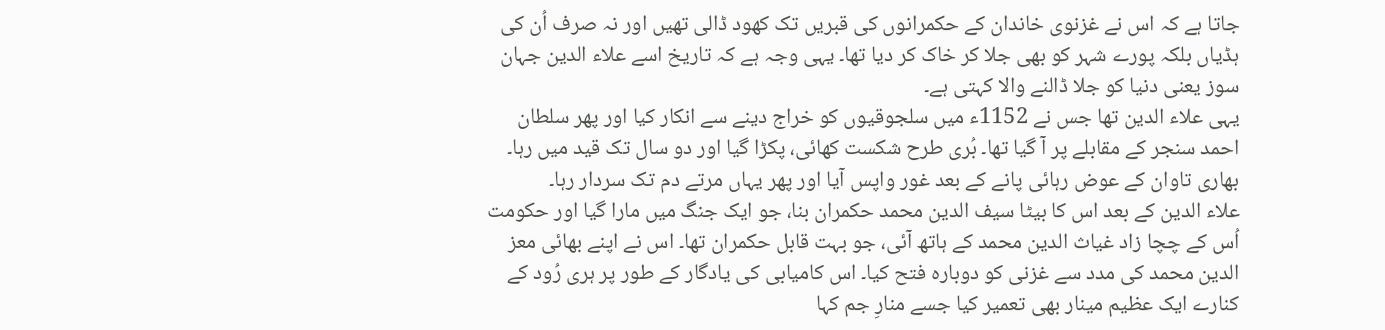جاتا ہے کہ اس نے غزنوی خاندان کے حکمرانوں کی قبریں تک کھود ڈالی تھیں اور نہ صرف اُن کی ہڈیاں بلکہ پورے شہر کو بھی جلا کر خاک کر دیا تھا۔ یہی وجہ ہے کہ تاریخ اسے علاء الدین جہان سوز یعنی دنیا کو جلا ڈالنے والا کہتی ہے۔
یہی علاء الدین تھا جس نے 1152ء میں سلجوقیوں کو خراج دینے سے انکار کیا اور پھر سلطان احمد سنجر کے مقابلے پر آ گیا تھا۔ بُری طرح شکست کھائی، پکڑا گیا اور دو سال تک قید میں رہا۔ بھاری تاوان کے عوض رہائی پانے کے بعد غور واپس آیا اور پھر یہاں مرتے دم تک سردار رہا۔
علاء الدین کے بعد اس کا بیٹا سیف الدین محمد حکمران بنا، جو ایک جنگ میں مارا گیا اور حکومت اُس کے چچا زاد غیاث الدین محمد کے ہاتھ آئی، جو بہت قابل حکمران تھا۔ اس نے اپنے بھائی معز الدین محمد کی مدد سے غزنی کو دوبارہ فتح کیا۔ اس کامیابی کی یادگار کے طور پر ہری رُود کے کنارے ایک عظیم مینار بھی تعمیر کیا جسے منارِ جم کہا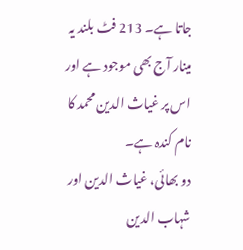جاتا ہے۔ 213 فٹ بلند یہ مینار آج بھی موجود ہے اور اس پر غیاث الدین محمد کا نام کندہ ہے۔
دو بھائی، غیاث الدین اور شہاب الدین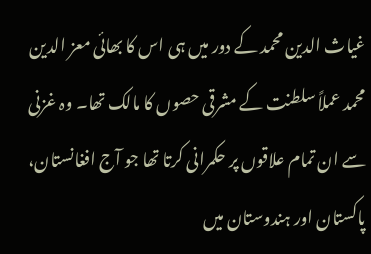غیاث الدین محمد کے دور میں ہی اس کا بھائی معز الدین محمد عملاً سلطنت کے مشرقی حصوں کا مالک تھا۔ وہ غزنی سے ان تمام علاقوں پر حکمرانی کرتا تھا جو آج افغانستان، پاکستان اور ہندوستان میں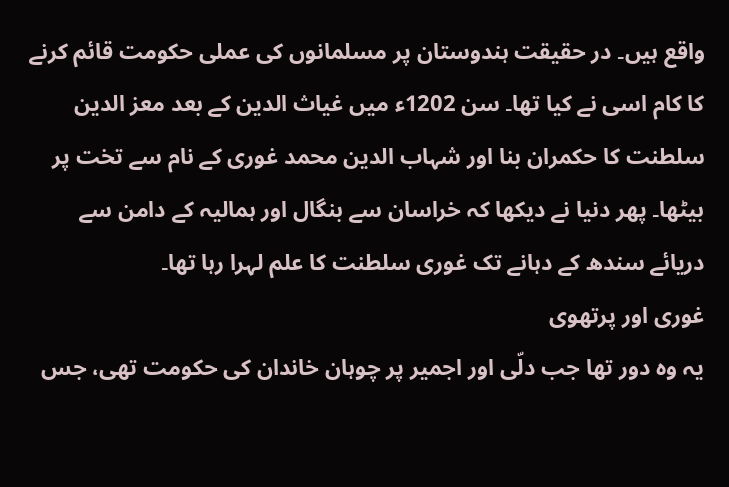واقع ہیں۔ در حقیقت ہندوستان پر مسلمانوں کی عملی حکومت قائم کرنے کا کام اسی نے کیا تھا۔ سن 1202ء میں غیاث الدین کے بعد معز الدین سلطنت کا حکمران بنا اور شہاب الدین محمد غوری کے نام سے تخت پر بیٹھا۔ پھر دنیا نے دیکھا کہ خراسان سے بنگال اور ہمالیہ کے دامن سے دریائے سندھ کے دہانے تک غوری سلطنت کا علم لہرا رہا تھا۔
غوری اور پرتھوی
یہ وہ دور تھا جب دلّی اور اجمیر پر چوہان خاندان کی حکومت تھی، جس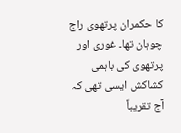کا حکمران پرتھوی راج چوہان تھا۔ غوری اور پرتھوی کی باہمی کشاکش ایسی تھی کہ آج تقریباً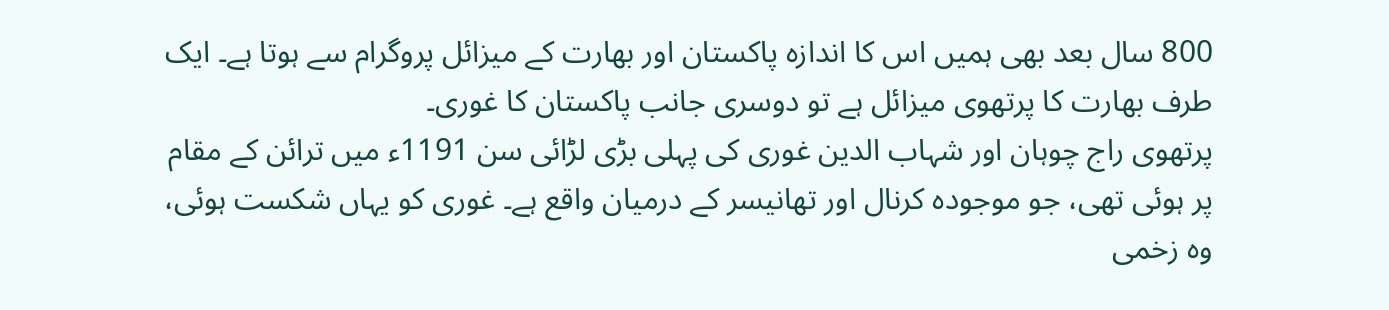800 سال بعد بھی ہمیں اس کا اندازہ پاکستان اور بھارت کے میزائل پروگرام سے ہوتا ہے۔ ایک طرف بھارت کا پرتھوی میزائل ہے تو دوسری جانب پاکستان کا غوری۔
پرتھوی راج چوہان اور شہاب الدین غوری کی پہلی بڑی لڑائی سن 1191ء میں ترائن کے مقام پر ہوئی تھی، جو موجودہ کرنال اور تھانیسر کے درمیان واقع ہے۔ غوری کو یہاں شکست ہوئی، وہ زخمی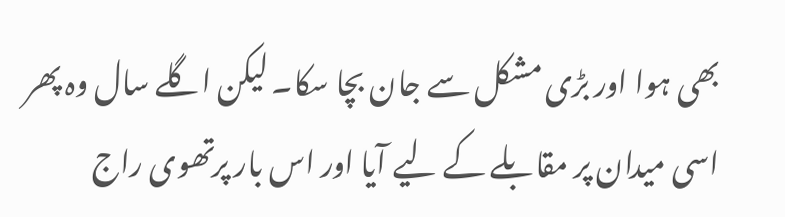بھی ہوا اور بڑی مشکل سے جان بچا سکا۔ لیکن اگلے سال وہ پھر اسی میدان پر مقابلے کے لیے آیا اور اس بار پرتھوی راج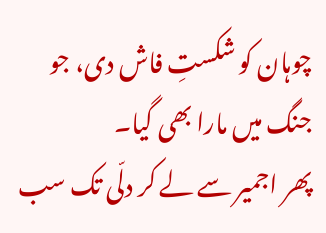چوہان کو شکستِ فاش دی، جو جنگ میں مارا بھی گیا۔
پھر اجمیر سے لے کر دلّی تک سب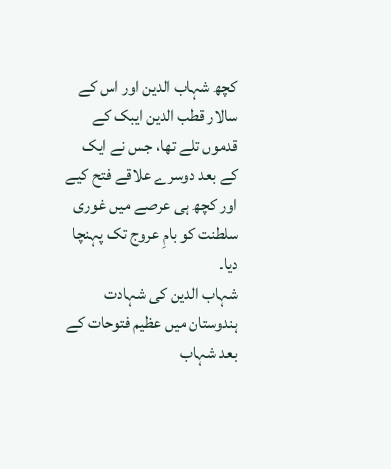کچھ شہاب الدین اور اس کے سالار قطب الدین ایبک کے قدموں تلے تھا، جس نے ایک کے بعد دوسرے علاقے فتح کیے اور کچھ ہی عرصے میں غوری سلطنت کو بامِ عروج تک پہنچا دیا۔
شہاب الدین کی شہادت
ہندوستان میں عظیم فتوحات کے بعد شہاب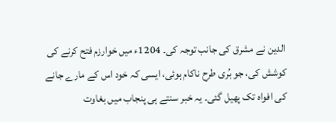الدین نے مشرق کی جانب توجہ کی۔ 1204ء میں خوارزم فتح کرنے کی کوشش کی، جو بُری طرح ناکام ہوئی، ایسی کہ خود اس کے مارے جانے کی افواہ تک پھیل گئی۔ یہ خبر سنتے ہی پنجاب میں بغاوت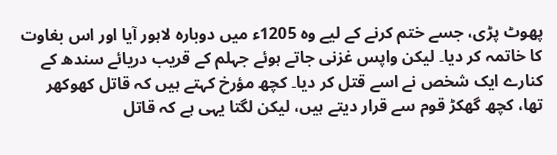پھوٹ پڑی، جسے ختم کرنے کے لیے وہ 1205ء میں دوبارہ لاہور آیا اور اس بغاوت کا خاتمہ کر دیا۔ لیکن واپس غزنی جاتے ہوئے جہلم کے قریب دریائے سندھ کے کنارے ایک شخص نے اسے قتل کر دیا۔ کچھ مؤرخ کہتے ہیں کہ قاتل کھوکھر تھا، کچھ گھکڑ قوم سے قرار دیتے ہیں، لیکن لگتا یہی ہے کہ قاتل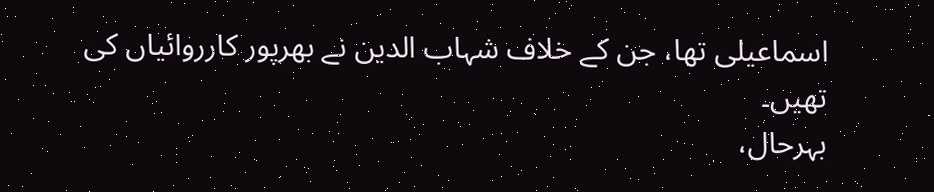اسماعیلی تھا، جن کے خلاف شہاب الدین نے بھرپور کارروائیاں کی تھیں۔
بہرحال،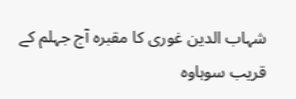شہاب الدین غوری کا مقبرہ آج جہلم کے قریب سوہاوہ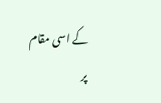کے اسی مقام پر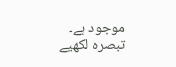موجود ہے۔
تبصرہ لکھیے